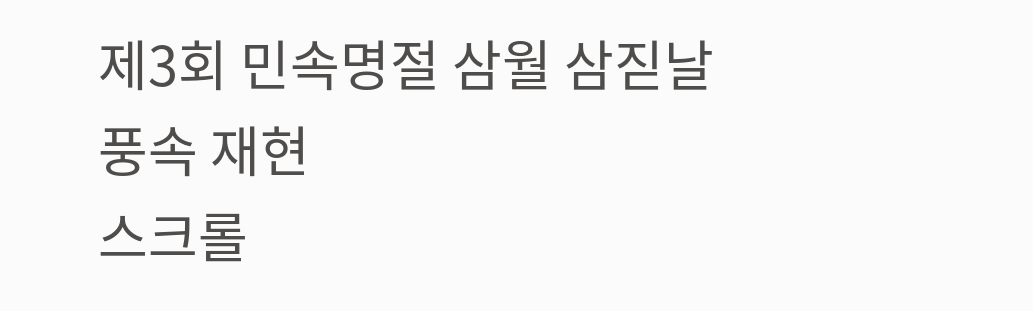제3회 민속명절 삼월 삼짇날 풍속 재현
스크롤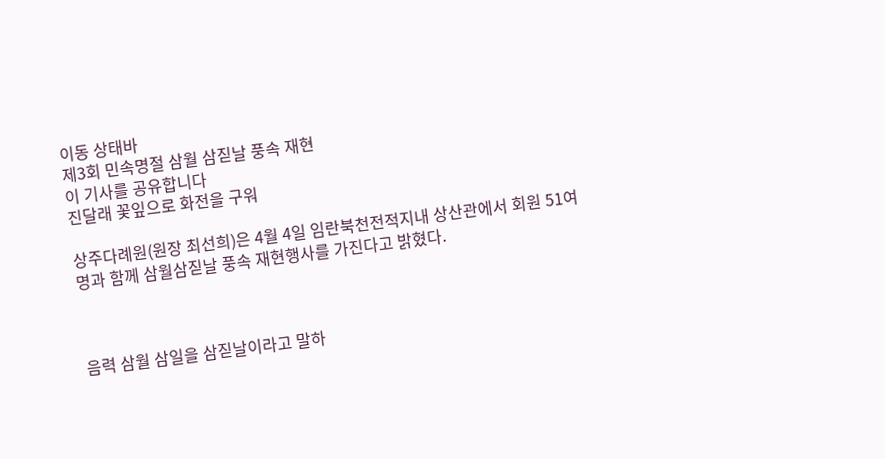이동 상태바
제3회 민속명절 삼월 삼짇날 풍속 재현
이 기사를 공유합니다
진달래 꽃잎으로 화전을 구워

상주다례원(원장 최선희)은 4월 4일 임란북천전적지내 상산관에서 회원 51여명과 함께 삼월삼짇날 풍속 재현행사를 가진다고 밝혔다.



음력 삼월 삼일을 삼짇날이라고 말하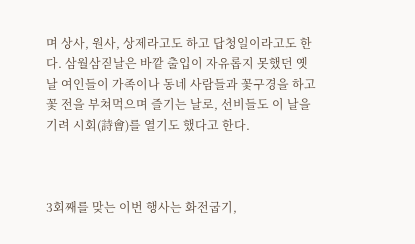며 상사, 원사, 상제라고도 하고 답청일이라고도 한다. 삼월삼짇날은 바깥 출입이 자유롭지 못했던 옛날 여인들이 가족이나 동네 사람들과 꽃구경을 하고 꽃 전을 부쳐먹으며 즐기는 날로, 선비들도 이 날을 기려 시회(詩會)를 열기도 했다고 한다.



3회째를 맞는 이번 행사는 화전굽기,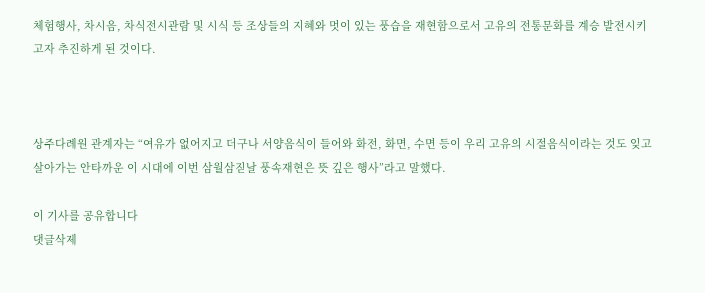체험행사, 차시음, 차식전시관람 및 시식 등 조상들의 지혜와 멋이 있는 풍습을 재현함으로서 고유의 전통문화를 계승 발전시키고자 추진하게 된 것이다.



상주다례원 관계자는 “여유가 없어지고 더구나 서양음식이 들어와 화전, 화면, 수면 등이 우리 고유의 시절음식이라는 것도 잊고 살아가는 안타까운 이 시대에 이번 삼월삼짇날 풍속재현은 뜻 깊은 행사”라고 말했다.

이 기사를 공유합니다
댓글삭제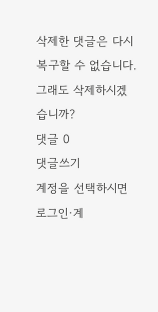삭제한 댓글은 다시 복구할 수 없습니다.
그래도 삭제하시겠습니까?
댓글 0
댓글쓰기
계정을 선택하시면 로그인·계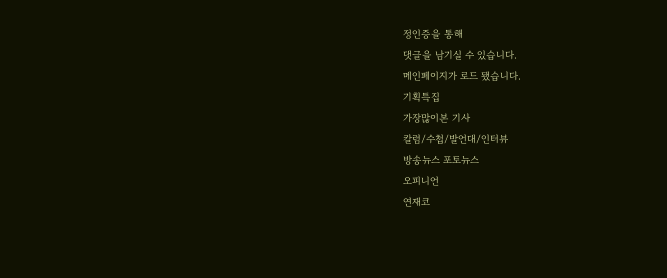정인증을 통해
댓글을 남기실 수 있습니다.
메인페이지가 로드 됐습니다.
기획특집
가장많이본 기사
칼럼/수첩/발언대/인터뷰
방송뉴스 포토뉴스
오피니언
연재코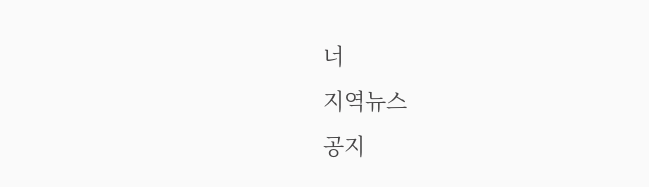너
지역뉴스
공지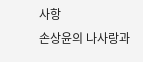사항
손상윤의 나사랑과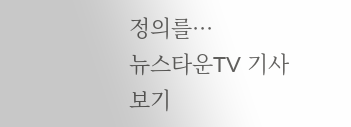정의를···
뉴스타운TV 기사보기